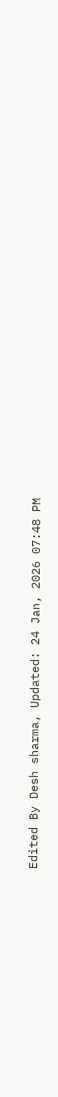Edited By Desh sharma, Updated: 24 Jan, 2026 07:48 PM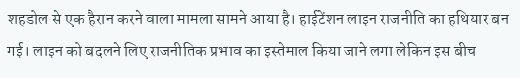शहडोल से एक हैरान करने वाला मामला सामने आया है। हाईटेंशन लाइन राजनीति का हथियार बन गई। लाइन को बदलने लिए राजनीतिक प्रभाव का इस्तेमाल किया जाने लगा लेकिन इस बीच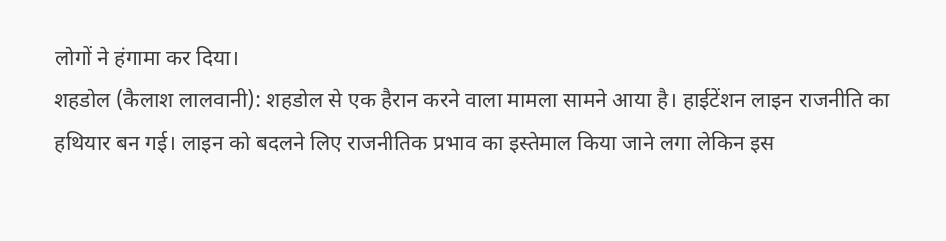लोगों ने हंगामा कर दिया।
शहडोल (कैलाश लालवानी): शहडोल से एक हैरान करने वाला मामला सामने आया है। हाईटेंशन लाइन राजनीति का हथियार बन गई। लाइन को बदलने लिए राजनीतिक प्रभाव का इस्तेमाल किया जाने लगा लेकिन इस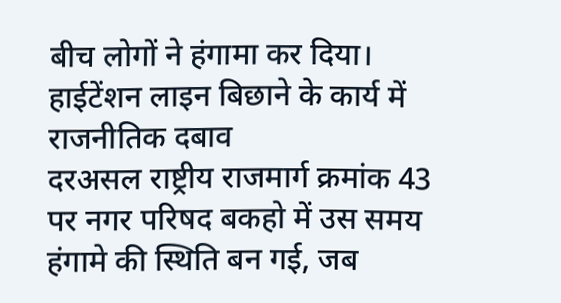बीच लोगों ने हंगामा कर दिया।
हाईटेंशन लाइन बिछाने के कार्य में राजनीतिक दबाव
दरअसल राष्ट्रीय राजमार्ग क्रमांक 43 पर नगर परिषद बकहो में उस समय हंगामे की स्थिति बन गई, जब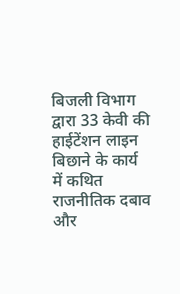बिजली विभाग द्वारा 33 केवी की हाईटेंशन लाइन बिछाने के कार्य में कथित राजनीतिक दबाव और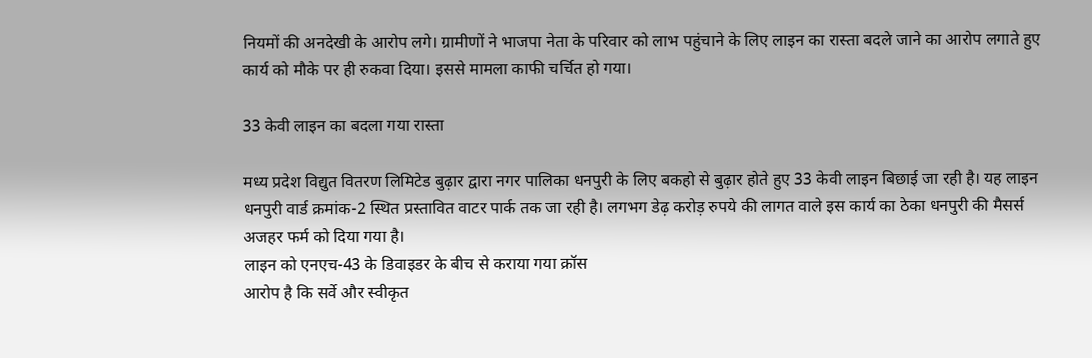नियमों की अनदेखी के आरोप लगे। ग्रामीणों ने भाजपा नेता के परिवार को लाभ पहुंचाने के लिए लाइन का रास्ता बदले जाने का आरोप लगाते हुए कार्य को मौके पर ही रुकवा दिया। इससे मामला काफी चर्चित हो गया।

33 केवी लाइन का बदला गया रास्ता

मध्य प्रदेश विद्युत वितरण लिमिटेड बुढ़ार द्वारा नगर पालिका धनपुरी के लिए बकहो से बुढ़ार होते हुए 33 केवी लाइन बिछाई जा रही है। यह लाइन धनपुरी वार्ड क्रमांक-2 स्थित प्रस्तावित वाटर पार्क तक जा रही है। लगभग डेढ़ करोड़ रुपये की लागत वाले इस कार्य का ठेका धनपुरी की मैसर्स अजहर फर्म को दिया गया है।
लाइन को एनएच-43 के डिवाइडर के बीच से कराया गया क्रॉस
आरोप है कि सर्वे और स्वीकृत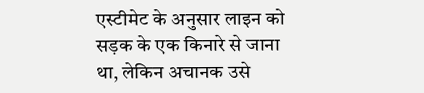एस्टीमेट के अनुसार लाइन को सड़क के एक किनारे से जाना था, लेकिन अचानक उसे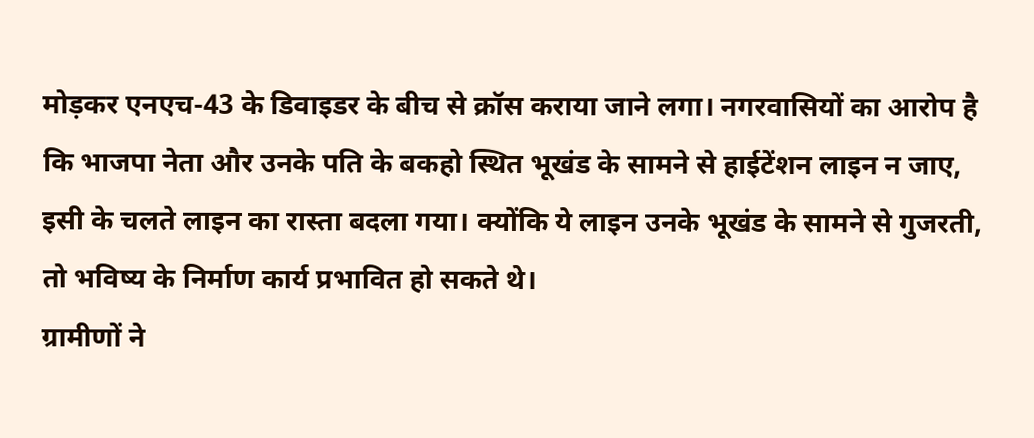मोड़कर एनएच-43 के डिवाइडर के बीच से क्रॉस कराया जाने लगा। नगरवासियों का आरोप है कि भाजपा नेता और उनके पति के बकहो स्थित भूखंड के सामने से हाईटेंशन लाइन न जाए, इसी के चलते लाइन का रास्ता बदला गया। क्योंकि ये लाइन उनके भूखंड के सामने से गुजरती, तो भविष्य के निर्माण कार्य प्रभावित हो सकते थे।
ग्रामीणों ने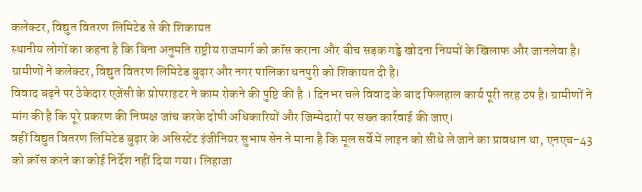कलेक्टर, विद्युत वितरण लिमिटेड से की शिकायत
स्थानीय लोगों का कहना है कि बिना अनुमति राष्ट्रीय राजमार्ग को क्रॉस कराना और बीच सड़क गड्ढे खोदना नियमों के खिलाफ और जानलेवा है। ग्रामीणों ने कलेक्टर, विद्युत वितरण लिमिटेड बुढ़ार और नगर पालिका धनपुरी को शिकायत दी है।
विवाद बढ़ने पर ठेकेदार एजेंसी के प्रोपराइटर ने काम रोकने की पुष्टि की है । दिनभर चले विवाद के बाद फिलहाल कार्य पूरी तरह ठप है। ग्रामीणों ने मांग की है कि पूरे प्रकरण की निष्पक्ष जांच करके दोषी अधिकारियों और जिम्मेदारों पर सख्त कार्रवाई की जाए।
वहीं विद्युत वितरण लिमिटेड बुढ़ार के असिस्टेंट इंजीनियर सुभाष सेन ने माना है कि मूल सर्वे में लाइन को सीधे ले जाने का प्रावधान था, एनएच-43 को क्रॉस करने का कोई निर्देश नहीं दिया गया। लिहाजा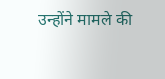उन्होंने मामले की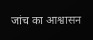जांच का आश्वासन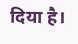दिया है।